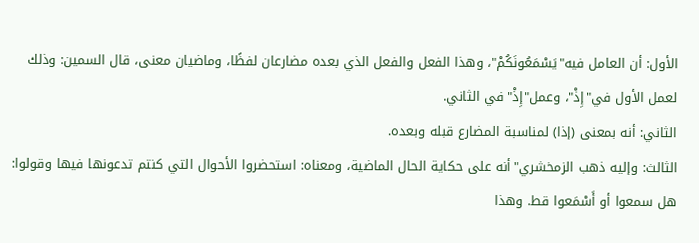الأول: أن العامل فيه"يَسْمَعُونَكُمْ"، وهذا الفعل والفعل الذي بعده مضارعان لفظًا، وماضيان معنى، قال السمين: وذلك لعمل الأول في"إِذْ"، وعمل"إِذْ"في الثاني.
الثاني: أنه بمعنى (إذا) لمناسبة المضارع قبله وبعده.
الثالث: وإليه ذهب الزمخشري"أنه على حكاية الحال الماضية، ومعناه: استحضروا الأحوال التي كنتم تدعونها فيها وقولوا: هل سمعوا أو أَسْمَعوا قط. وهذا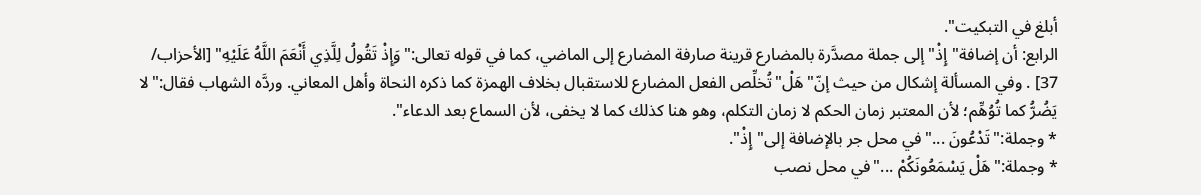أبلغ في التبكيت".
الرابع: أن إضافة"إِذْ"إلى جملة مصدَّرة بالمضارع قرينة صارفة المضارع إلى الماضي، كما في قوله تعالى:"وَإِذْ تَقُولُ لِلَّذِي أَنْعَمَ اللَّهُ عَلَيْهِ" [الأحزاب/ 37] . وفي المسألة إشكال من حيث إنّ"هَلْ"تُخلِّص الفعل المضارع للاستقبال بخلاف الهمزة كما ذكره النحاة وأهل المعاني. وردَّه الشهاب فقال:"لا يَضُرُّ كما تُوُهِّم؛ لأن المعتبر زمان الحكم لا زمان التكلم، وهو هنا كذلك كما لا يخفى، لأن السماع بعد الدعاء".
* وجملة:"تَدْعُونَ ..."في محل جر بالإضافة إلى"إِذْ".
* وجملة:"هَلْ يَسْمَعُونَكُمْ ..."في محل نصب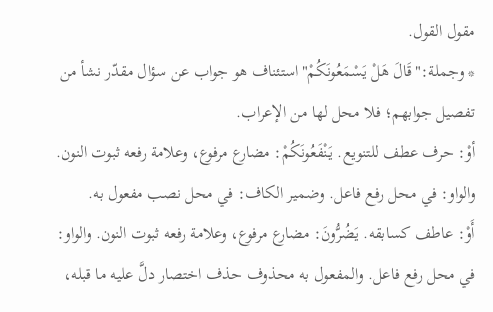مقول القول.
* وجملة:"قَالَ هَلْ يَسْمَعُونَكُمْ"استئناف هو جواب عن سؤال مقدّر نشأ من تفصيل جوابهم؛ فلا محل لها من الإعراب.
أوْ: حرف عطف للتنويع. يَنْفَعُونَكُمْ: مضارع مرفوع، وعلامة رفعه ثبوت النون. والواو: في محل رفع فاعل. وضمير الكاف: في محل نصب مفعول به.
أَوْ: عاطف كسابقه. يَضُرُّونَ: مضارع مرفوع، وعلامة رفعه ثبوت النون. والواو: في محل رفع فاعل. والمفعول به محذوف حذف اختصار دلَّ عليه ما قبله،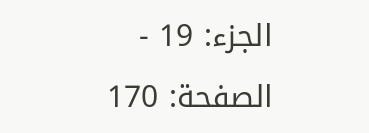الجزء: 19 - الصفحة: 170